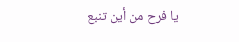يا فرح من أين تنبع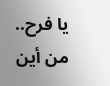يا فرح.. من أين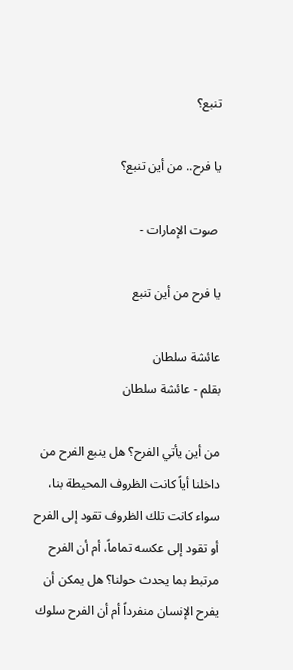تنبع؟

يا فرح.. من أين تنبع؟

 صوت الإمارات -

يا فرح من أين تنبع

عائشة سلطان
بقلم - عائشة سلطان

من أين يأتي الفرح؟ هل ينبع الفرح من داخلنا أياً كانت الظروف المحيطة بنا، سواء كانت تلك الظروف تقود إلى الفرح أو تقود إلى عكسه تماماً، أم أن الفرح مرتبط بما يحدث حولنا؟ هل يمكن أن يفرح الإنسان منفرداً أم أن الفرح سلوك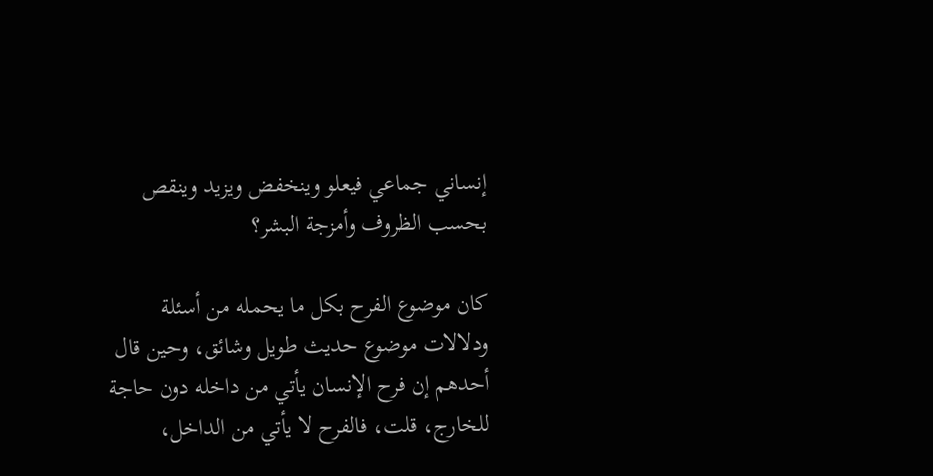إنساني جماعي فيعلو وينخفض ويزيد وينقص بحسب الظروف وأمزجة البشر؟

كان موضوع الفرح بكل ما يحمله من أسئلة ودلالات موضوع حديث طويل وشائق، وحين قال أحدهم إن فرح الإنسان يأتي من داخله دون حاجة للخارج، قلت، فالفرح لا يأتي من الداخل،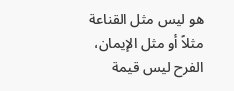هو ليس مثل القناعة مثلاً أو مثل الإيمان، الفرح ليس قيمة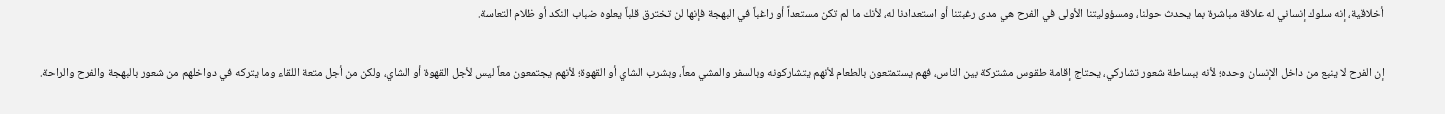أخلاقية، إنه سلوك إنساني له علاقة مباشرة بما يحدث حولنا، ومسؤوليتنا الأولى في الفرح هي مدى رغبتنا أو استعدادنا له، لأنك ما لم تكن مستعداً أو راغباً في البهجة فإنها لن تخترق قلباً يعلوه ضباب النكد أو ظلام التعاسة.

إن الفرح لا ينبع من داخل الإنسان وحده؛ لأنه ببساطة شعور تشاركي، يحتاج إقامة طقوس مشتركة بين الناس، فهم يستمتعون بالطعام لأنهم يتشاركونه وبالسفر والمشي معاً، وبشرب الشاي أو القهوة؛ لأنهم يجتمعون معاً ليس لأجل القهوة أو الشاي، ولكن من أجل متعة اللقاء وما يتركه في دواخلهم من شعور بالبهجة والفرح والراحة.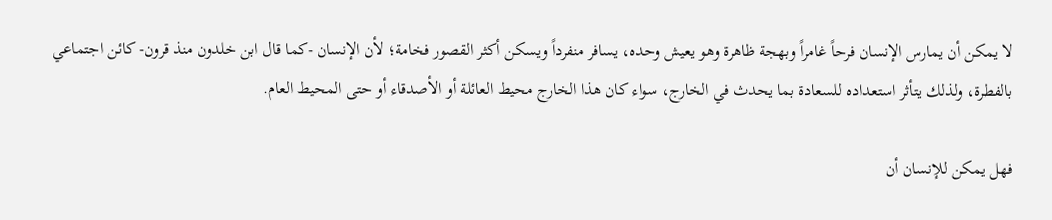لا يمكن أن يمارس الإنسان فرحاً غامراً وبهجة ظاهرة وهو يعيش وحده، يسافر منفرداً ويسكن أكثر القصور فخامة؛ لأن الإنسان -كما قال ابن خلدون منذ قرون- كائن اجتماعي بالفطرة، ولذلك يتأثر استعداده للسعادة بما يحدث في الخارج، سواء كان هذا الخارج محيط العائلة أو الأصدقاء أو حتى المحيط العام.

فهل يمكن للإنسان أن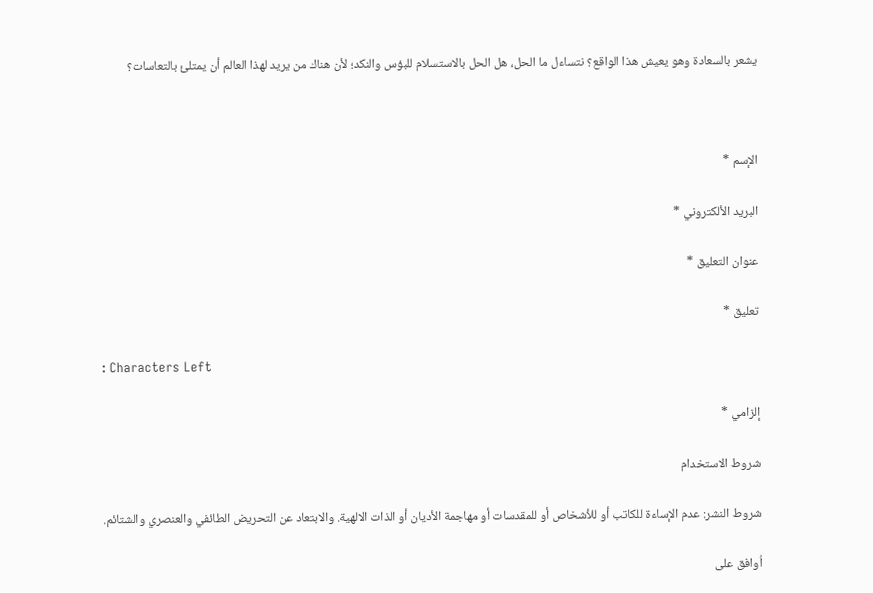يشعر بالسعادة وهو يعيش هذا الواقع؟ نتساءل ما الحل، هل الحل بالاستسلام للبؤس والنكد؛ لأن هناك من يريد لهذا العالم أن يمتلئ بالتعاسات؟



الإسم *

البريد الألكتروني *

عنوان التعليق *

تعليق *

: Characters Left

إلزامي *

شروط الاستخدام

شروط النشر: عدم الإساءة للكاتب أو للأشخاص أو للمقدسات أو مهاجمة الأديان أو الذات الالهية. والابتعاد عن التحريض الطائفي والعنصري والشتائم.

اُوافق على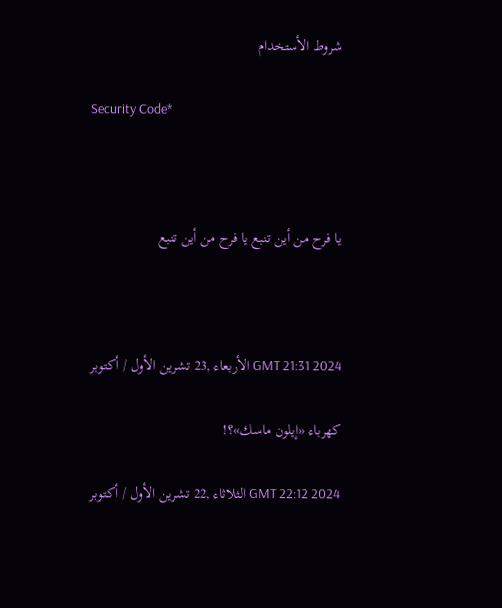شروط الأستخدام

Security Code*



يا فرح من أين تنبع يا فرح من أين تنبع



GMT 21:31 2024 الأربعاء ,23 تشرين الأول / أكتوبر

كهرباء «إيلون ماسك»؟!

GMT 22:12 2024 الثلاثاء ,22 تشرين الأول / أكتوبر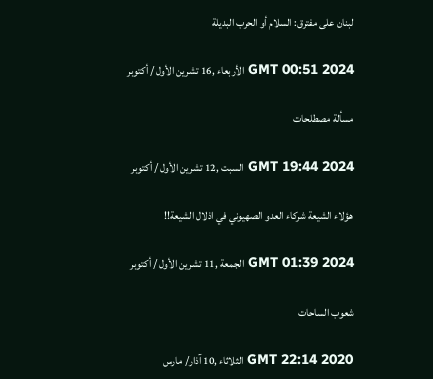لبنان على مفترق: السلام أو الحرب البديلة

GMT 00:51 2024 الأربعاء ,16 تشرين الأول / أكتوبر

مسألة مصطلحات

GMT 19:44 2024 السبت ,12 تشرين الأول / أكتوبر

هؤلاء الشيعة شركاء العدو الصهيوني في اذلال الشيعة!!

GMT 01:39 2024 الجمعة ,11 تشرين الأول / أكتوبر

شعوب الساحات

GMT 22:14 2020 الثلاثاء ,10 آذار/ مارس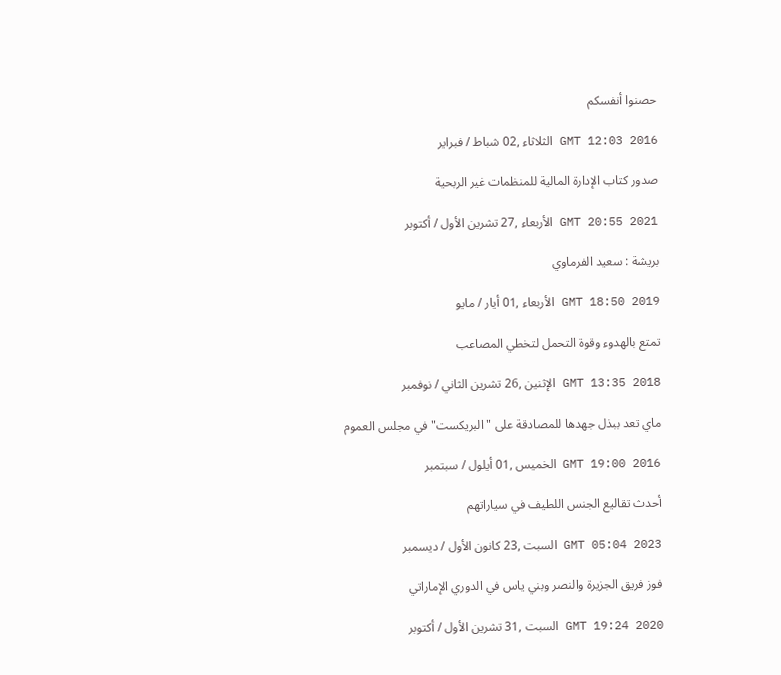حصنوا أنفسكم

GMT 12:03 2016 الثلاثاء ,02 شباط / فبراير

صدور كتاب الإدارة المالية للمنظمات غير الربحية

GMT 20:55 2021 الأربعاء ,27 تشرين الأول / أكتوبر

بريشة : سعيد الفرماوي

GMT 18:50 2019 الأربعاء ,01 أيار / مايو

تمتع بالهدوء وقوة التحمل لتخطي المصاعب

GMT 13:35 2018 الإثنين ,26 تشرين الثاني / نوفمبر

ماي تعد ببذل جهدها للمصادقة على "البريكست" في مجلس العموم

GMT 19:00 2016 الخميس ,01 أيلول / سبتمبر

أحدث تقاليع الجنس اللطيف في سياراتهم

GMT 05:04 2023 السبت ,23 كانون الأول / ديسمبر

فوز فريق الجزيرة والنصر وبني ياس في الدوري الإماراتي

GMT 19:24 2020 السبت ,31 تشرين الأول / أكتوبر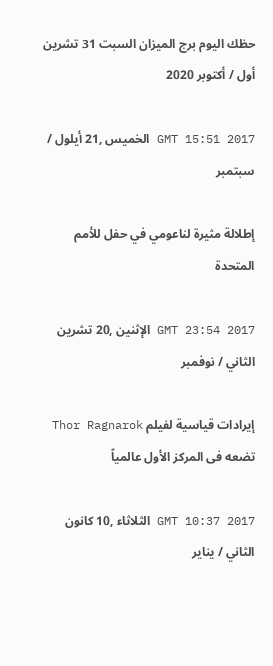حظك اليوم برج الميزان السبت 31 تشرين أول / أكتوبر 2020

GMT 15:51 2017 الخميس ,21 أيلول / سبتمبر

إطلالة مثيرة لناعومي في حفل للأمم المتحدة

GMT 23:54 2017 الإثنين ,20 تشرين الثاني / نوفمبر

إيرادات قياسية لفيلم Thor Ragnarok تضعه فى المركز الأول عالمياً

GMT 10:37 2017 الثلاثاء ,10 كانون الثاني / يناير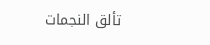تألق النجمات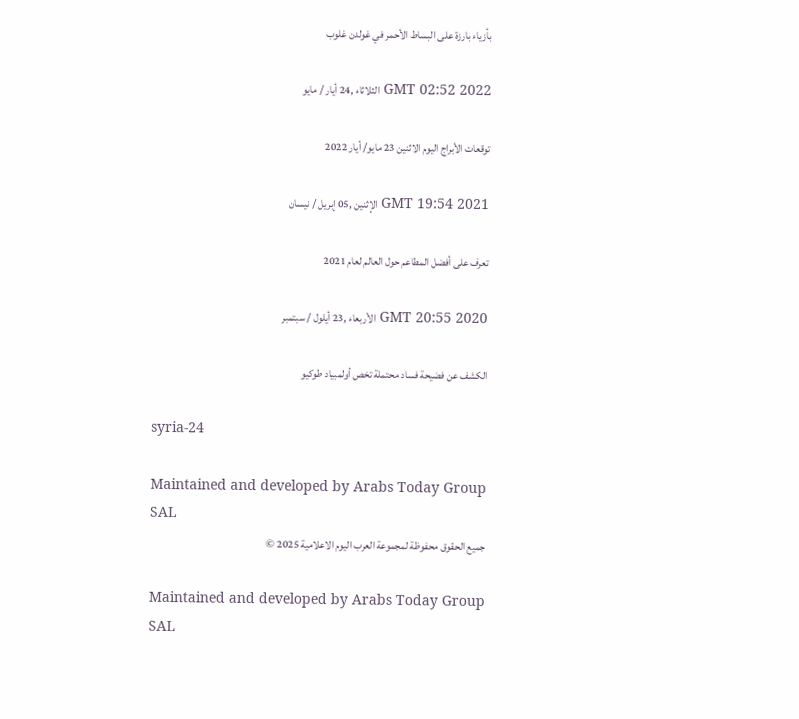بأزياء بارزة على البساط الأحمر في غولدن غلوب

GMT 02:52 2022 الثلاثاء ,24 أيار / مايو

توقعات الأبراج اليوم الاثنين 23 مايو/ أيار 2022

GMT 19:54 2021 الإثنين ,05 إبريل / نيسان

تعرف على أفضل المطاعم حول العالم لعام 2021

GMT 20:55 2020 الأربعاء ,23 أيلول / سبتمبر

الكشف عن فضيحة فساد محتملة تخص أولمبياد طوكيو

syria-24

Maintained and developed by Arabs Today Group SAL
جميع الحقوق محفوظة لمجموعة العرب اليوم الاعلامية 2025 ©

Maintained and developed by Arabs Today Group SAL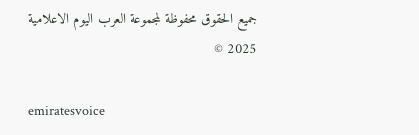جميع الحقوق محفوظة لمجموعة العرب اليوم الاعلامية 2025 ©

emiratesvoice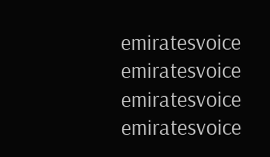emiratesvoice emiratesvoice emiratesvoice
emiratesvoice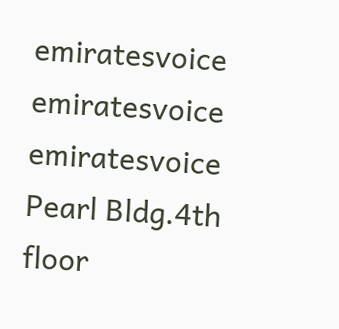emiratesvoice emiratesvoice
emiratesvoice
Pearl Bldg.4th floor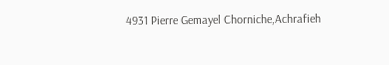4931 Pierre Gemayel Chorniche,Achrafieh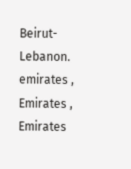Beirut- Lebanon.
emirates , Emirates , Emirates